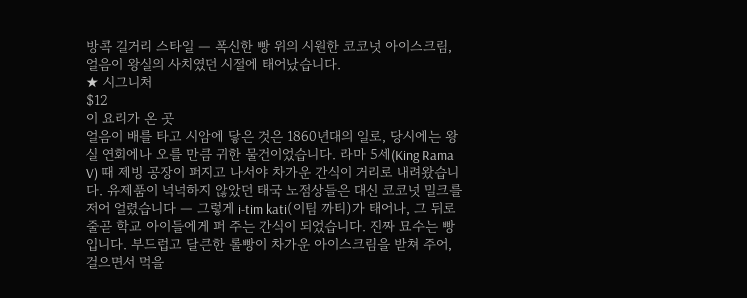방콕 길거리 스타일 — 폭신한 빵 위의 시원한 코코넛 아이스크림, 얼음이 왕실의 사치였던 시절에 태어났습니다.
★ 시그니처
$12
이 요리가 온 곳
얼음이 배를 타고 시암에 닿은 것은 1860년대의 일로, 당시에는 왕실 연회에나 오를 만큼 귀한 물건이었습니다. 라마 5세(King Rama V) 때 제빙 공장이 퍼지고 나서야 차가운 간식이 거리로 내려왔습니다. 유제품이 넉넉하지 않았던 태국 노점상들은 대신 코코넛 밀크를 저어 얼렸습니다 — 그렇게 i-tim kati(이팀 까티)가 태어나, 그 뒤로 줄곧 학교 아이들에게 퍼 주는 간식이 되었습니다. 진짜 묘수는 빵입니다. 부드럽고 달큰한 롤빵이 차가운 아이스크림을 받쳐 주어, 걸으면서 먹을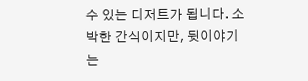수 있는 디저트가 됩니다. 소박한 간식이지만, 뒷이야기는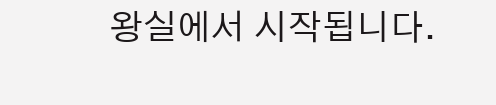왕실에서 시작됩니다.